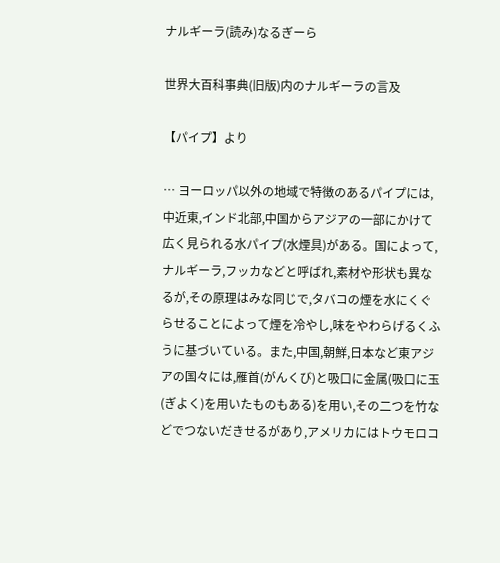ナルギーラ(読み)なるぎーら

世界大百科事典(旧版)内のナルギーラの言及

【パイプ】より

… ヨーロッパ以外の地域で特徴のあるパイプには,中近東,インド北部,中国からアジアの一部にかけて広く見られる水パイプ(水煙具)がある。国によって,ナルギーラ,フッカなどと呼ばれ,素材や形状も異なるが,その原理はみな同じで,タバコの煙を水にくぐらせることによって煙を冷やし,味をやわらげるくふうに基づいている。また,中国,朝鮮,日本など東アジアの国々には,雁首(がんくび)と吸口に金属(吸口に玉(ぎよく)を用いたものもある)を用い,その二つを竹などでつないだきせるがあり,アメリカにはトウモロコ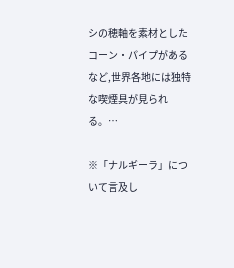シの穂軸を素材としたコーン・パイプがあるなど,世界各地には独特な喫煙具が見られる。…

※「ナルギーラ」について言及し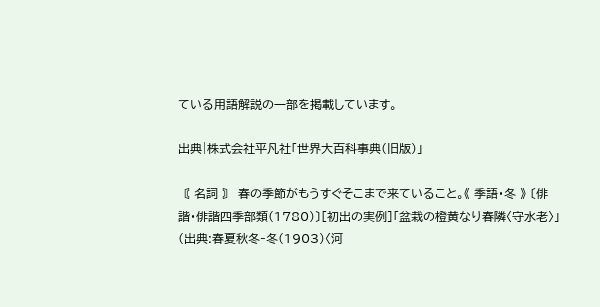ている用語解説の一部を掲載しています。

出典|株式会社平凡社「世界大百科事典(旧版)」

〘 名詞 〙 春の季節がもうすぐそこまで来ていること。《 季語・冬 》 〔俳諧・俳諧四季部類(1780)〕[初出の実例]「盆栽の橙黄なり春隣〈守水老〉」(出典:春夏秋冬‐冬(1903)〈河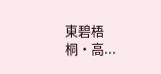東碧梧桐・高...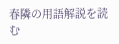春隣の用語解説を読む